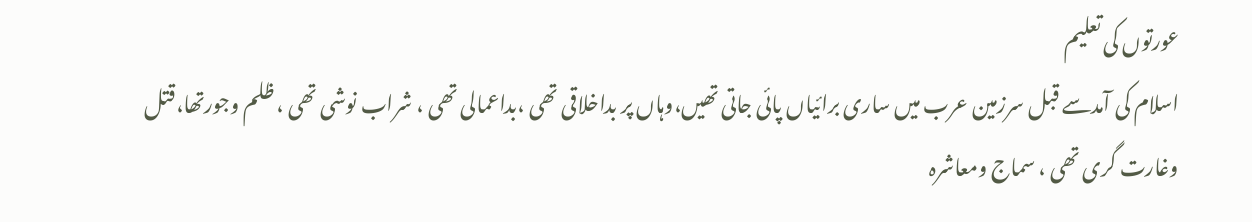عورتوں کی تعلیم
اسلام کی آمدسے قبل سرزمین عرب میں ساری برائیاں پائی جاتی تھیں،وہاں پر بداخلاقی تھی ،بداعمالی تھی ، شراب نوشی تھی ، ظلم وجورتھا،قتل وغارت گری تھی ، سماج ومعاشرہ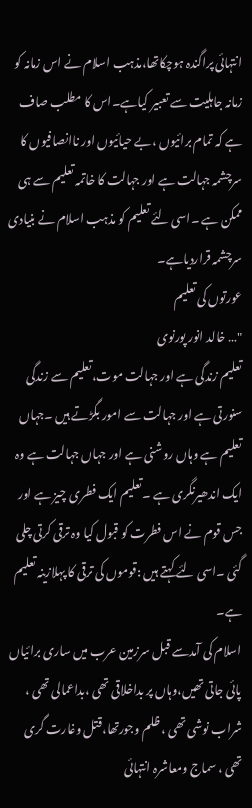انتہائی پراگندہ ہوچکاتھا،مذہب اسلام نے اس زمانہ کو زمانہ جاہلیت سے تعبیر کیاہے۔اس کا مطلب صاف ہے کہ تمام برائیوں ،بے حیائیوں اور ناانصافیوں کا سرچشمہ جہالت ہے اور جہالت کا خاتمہ تعلیم سے ہی ممکن ہے ۔اسی لئے تعلیم کو مذہب اسلام نے بنیادی سرچشمہ قراردیاہے۔
عورتوں کی تعلیم
"… خالد انور پورنوی
تعلیم زندگی ہے اور جہالت موت،تعلیم سے زندگی سنورتی ہے اور جہالت سے امور بگڑتے ہیں ۔جہاں تعلیم ہے وہاں روشنی ہے اور جہاں جہالت ہے وہ ایک اندھیرنگری ہے ۔تعلیم ایک فطری چیز ہے اور جس قوم نے اس فطرت کو قبول کیا وہ ترقی کرتی چلی گئی ۔اسی لئے کہتے ہیں :قوموں کی ترقی کا پہلازینہ تعلیم ہے۔
اسلام کی آمدسے قبل سرزمین عرب میں ساری برائیاں پائی جاتی تھیں،وہاں پر بداخلاقی تھی ،بداعمالی تھی ، شراب نوشی تھی ، ظلم وجورتھا،قتل وغارت گری تھی ، سماج ومعاشرہ انتہائی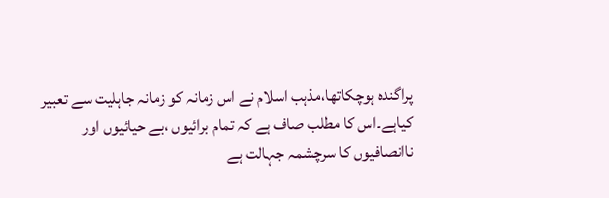پراگندہ ہوچکاتھا،مذہب اسلام نے اس زمانہ کو زمانہ جاہلیت سے تعبیر کیاہے۔اس کا مطلب صاف ہے کہ تمام برائیوں ،بے حیائیوں اور ناانصافیوں کا سرچشمہ جہالت ہے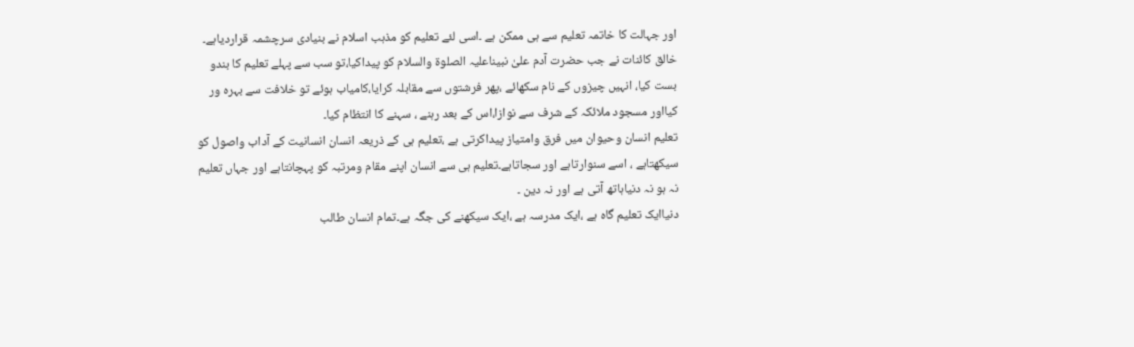اور جہالت کا خاتمہ تعلیم سے ہی ممکن ہے ۔اسی لئے تعلیم کو مذہب اسلام نے بنیادی سرچشمہ قراردیاہے۔
خالق کائنات نے جب حضرت آدم علیٰ نبیناعلیہ الصلوۃ والسلام کو پیداکیا،تو سب سے پہلے تعلیم کا بندو بست کیا، انہیں چیزوں کے نام سکھائے ،پھر فرشتوں سے مقابلہ کرایا،کامیاب ہوئے تو خلافت سے بہرہ ور کیااور مسجود ملائکہ کے شرف سے نوازا،اس کے بعد رہنے ، سہنے کا انتظام کیا۔
تعلیم انسان وحیوان میں فرق وامتیاز پیداکرتی ہے ،تعلیم ہی کے ذریعہ انسان انسانیت کے آداب واصول کو سیکھتاہے ، اسے سنوارتاہے اور سجاتاہے۔تعلیم ہی سے انسان اپنے مقام ومرتبہ کو پہچانتاہے اور جہاں تعلیم نہ ہو نہ دنیاہاتھ آتی ہے اور نہ دین ۔
دنیاایک تعلیم گاہ ہے ،ایک مدرسہ ہے ،ایک سیکھنے کی جگہ ہے۔تمام انسان طالب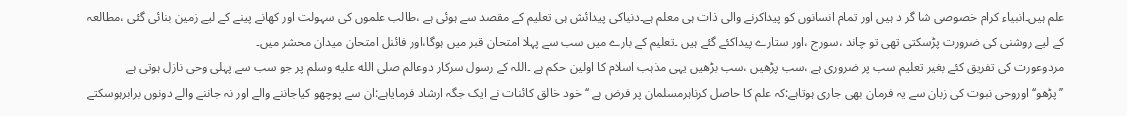علم ہیں۔انبیاء کرام خصوصی شا گر د ہیں اور تمام انسانوں کو پیداکرنے والی ذات ہی معلم ہے۔دنیاکی پیدائش ہی تعلیم کے مقصد سے ہوئی ہے ،طالب علموں کی سہولت اور کھانے پینے کے لیے زمین بنائی گئی ،مطالعہ کے لیے روشنی کی ضرورت پڑسکتی تھی تو چاند ،سورج ،اور ستارے پیداکئے گئے ہیں ۔تعلیم کے بارے میں سب سے پہلا امتحان قبر میں ہوگا،اور فائنل امتحان میدان محشر میں۔
مردوعورت کی تفریق کئے بغیر تعلیم سب پر ضروری ہے ،سب پڑھیں ،سب بڑھیں یہی مذہب اسلام کا اولین حکم ہے ۔اللہ کے رسول سرکار دوعالم صلى الله عليه وسلم پر جو سب سے پہلی وحی نازل ہوتی ہے ’’پڑھو‘‘اوروحی نبوت کی زبان سے یہ فرمان بھی جاری ہوتاہے:کہ علم کا حاصل کرناہرمسلمان پر فرض ہے ‘‘خود خالق کائنات نے ایک جگہ ارشاد فرمایاہے:ان سے پوچھو کیاجاننے والے اور نہ جاننے والے دونوں برابرہوسکتے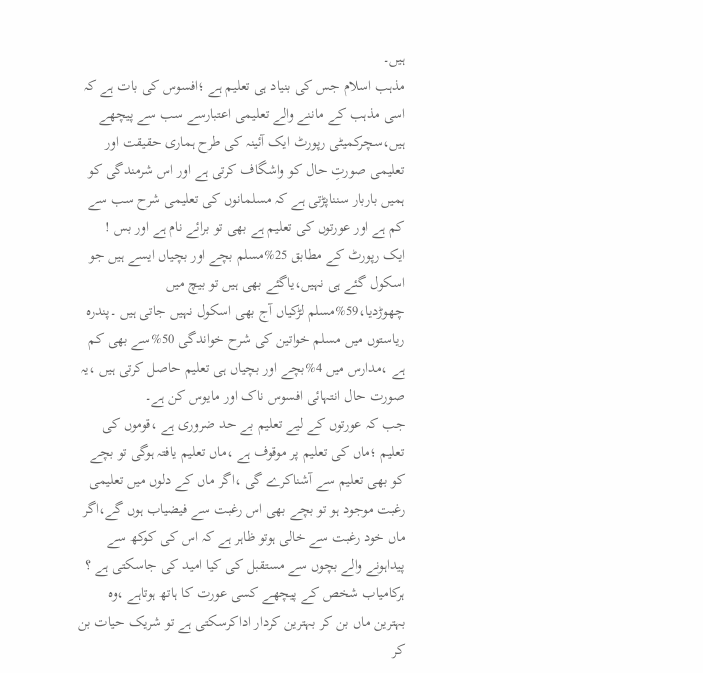ہیں۔
مذہب اسلام جس کی بنیاد ہی تعلیم ہے ؛افسوس کی بات ہے کہ اسی مذہب کے ماننے والے تعلیمی اعتبارسے سب سے پیچھے ہیں،سچرکمیٹی رپورٹ ایک آئینہ کی طرح ہماری حقیقت اور تعلیمی صورتِ حال کو واشگاف کرتی ہے اور اس شرمندگی کو ہمیں باربار سنناپڑتی ہے کہ مسلمانوں کی تعلیمی شرح سب سے کم ہے اور عورتوں کی تعلیم ہے بھی تو برائے نام ہے اور بس !
ایک رپورٹ کے مطابق 25%مسلم بچے اور بچیاں ایسے ہیں جو اسکول گئے ہی نہیں،یاگئے بھی ہیں تو بیچ میں چھوڑدیا،59%مسلم لڑکیاں آج بھی اسکول نہیں جاتی ہیں ۔پندرہ ریاستوں میں مسلم خواتین کی شرح خواندگی 50%سے بھی کم ہے ،مدارس میں 4%بچے اور بچیاں ہی تعلیم حاصل کرتی ہیں ،یہ صورت حال انتہائی افسوس ناک اور مایوس کن ہے۔
جب کہ عورتوں کے لیے تعلیم بے حد ضروری ہے ،قوموں کی تعلیم ؛ماں کی تعلیم پر موقوف ہے ،ماں تعلیم یافتہ ہوگی تو بچے کو بھی تعلیم سے آشناکرے گی ،اگر ماں کے دلوں میں تعلیمی رغبت موجود ہو تو بچے بھی اس رغبت سے فیضیاب ہوں گے،اگر ماں خود رغبت سے خالی ہوتو ظاہر ہے کہ اس کی کوکھ سے پیداہونے والے بچوں سے مستقبل کی کیا امید کی جاسکتی ہے ؟
ہرکامیاب شخص کے پیچھے کسی عورت کا ہاتھ ہوتاہے ،وہ بہترین ماں بن کر بہترین کردار اداکرسکتی ہے تو شریک حیات بن کر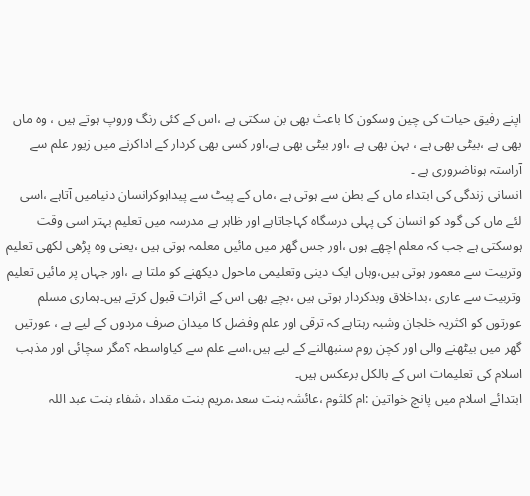اپنے رفیق حیات کی چین وسکون کا باعث بھی بن سکتی ہے ،اس کے کئی رنگ وروپ ہوتے ہیں ، وہ ماں بھی ہے ،بیٹی بھی ہے ، بہن بھی ہے ،اور بیٹی بھی ہے،اور کسی بھی کردار کے اداکرنے میں زیور علم سے آراستہ ہوناضروری ہے ۔
انسانی زندگی کی ابتداء ماں کے بطن سے ہوتی ہے ،ماں کے پیٹ سے پیداہوکرانسان دنیامیں آتاہے ،اسی لئے ماں کی گود کو انسان کی پہلی درسگاہ کہاجاتاہے اور ظاہر ہے مدرسہ میں تعلیم بہتر اسی وقت ہوسکتی ہے جب کہ معلم اچھے ہوں ،اور جس گھر میں مائیں معلمہ ہوتی ہیں ،یعنی وہ پڑھی لکھی تعلیم وتربیت سے معمور ہوتی ہیں،وہاں ایک دینی وتعلیمی ماحول دیکھنے کو ملتا ہے ،اور جہاں پر مائیں تعلیم وتربیت سے عاری ،بداخلاق وبدکردار ہوتی ہیں ،بچے بھی اس کے اثرات قبول کرتے ہیں۔ہماری مسلم عورتوں کو اکثریہ خلجان وشبہ رہتاہے کہ ترقی اور علم وفضل کا میدان صرف مردوں کے لیے ہے ، عورتیں گھر میں بیٹھنے والی اور کچن روم سنبھالنے کے لیے ہیں،اسے علم سے کیاواسطہ ؟مگر سچائی اور مذہب اسلام کی تعلیمات اس کے بالکل برعکس ہیں۔
ابتدائے اسلام میں پانچ خواتین :ام کلثوم ،عائشہ بنت سعد،مریم بنت مقداد ،شفاء بنت عبد اللہ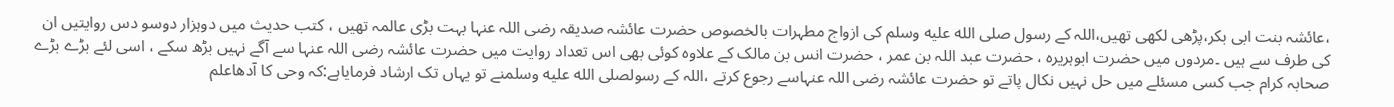،عائشہ بنت ابی بکر،پڑھی لکھی تھیں،اللہ کے رسول صلى الله عليه وسلم کی ازواج مطہرات بالخصوص حضرت عائشہ صدیقہ رضی اللہ عنہا بہت بڑی عالمہ تھیں ، کتب حدیث میں دوہزار دوسو دس روایتیں ان کی طرف سے ہیں ۔مردوں میں حضرت ابوہریرہ ، حضرت عبد اللہ بن عمر ، حضرت انس بن مالک کے علاوہ کوئی بھی اس تعداد روایت میں حضرت عائشہ رضی اللہ عنہا سے آگے نہیں بڑھ سکے ، اسی لئے بڑے بڑے صحابہ کرام جب کسی مسئلے میں حل نہیں نکال پاتے تو حضرت عائشہ رضی اللہ عنہاسے رجوع کرتے ،اللہ کے رسولصلى الله عليه وسلمنے تو یہاں تک ارشاد فرمایاہے:کہ وحی کا آدھاعلم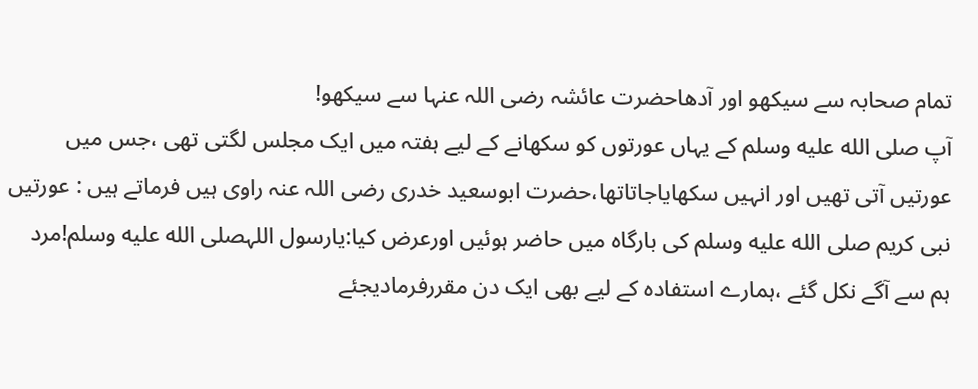تمام صحابہ سے سیکھو اور آدھاحضرت عائشہ رضی اللہ عنہا سے سیکھو!
آپ صلى الله عليه وسلم کے یہاں عورتوں کو سکھانے کے لیے ہفتہ میں ایک مجلس لگتی تھی ،جس میں عورتیں آتی تھیں اور انہیں سکھایاجاتاتھا،حضرت ابوسعید خدری رضی اللہ عنہ راوی ہیں فرماتے ہیں : عورتیں نبی کریم صلى الله عليه وسلم کی بارگاہ میں حاضر ہوئیں اورعرض کیا:یارسول اللہصلى الله عليه وسلم!مرد ہم سے آگے نکل گئے ،ہمارے استفادہ کے لیے بھی ایک دن مقررفرمادیجئے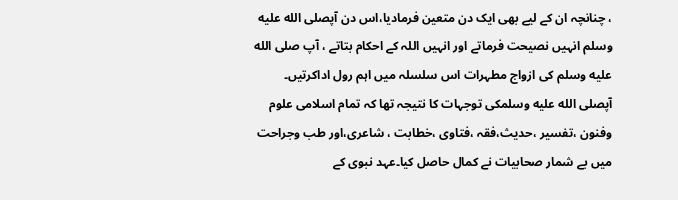، چنانچہ ان کے لیے بھی ایک دن متعین فرمادیا،اس دن آپصلى الله عليه وسلم انہیں نصیحت فرماتے اور انہیں اللہ کے احکام بتاتے ، آپ صلى الله عليه وسلم کی ازواج مطہرات اس سلسلہ میں اہم رول اداکرتیں۔
آپصلى الله عليه وسلمکی توجہات کا نتیجہ تھا کہ تمام اسلامی علوم وفنون ،تفسیر ،حدیث،فقہ ،فتاوی ،خطابت ، شاعری،اور طب وجراحت میں بے شمار صحابیات نے کمال حاصل کیا۔عہد نبوی کے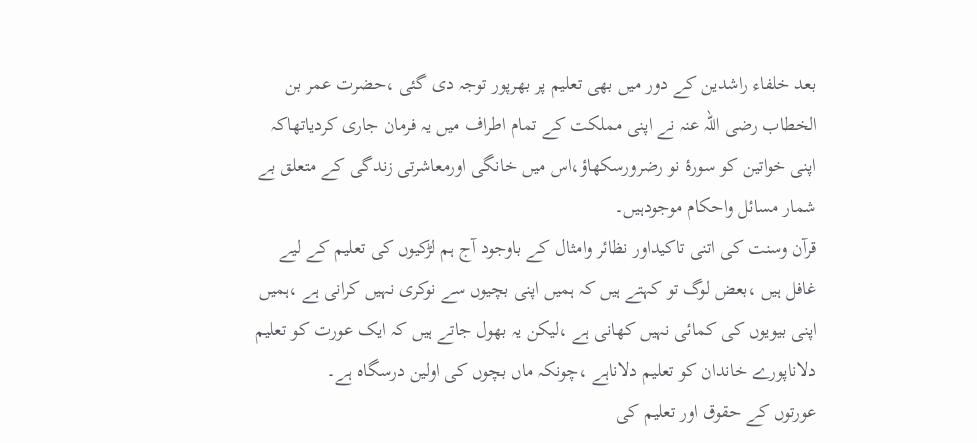بعد خلفاء راشدین کے دور میں بھی تعلیم پر بھرپور توجہ دی گئی ،حضرت عمر بن الخطاب رضی اللہ عنہ نے اپنی مملکت کے تمام اطراف میں یہ فرمان جاری کردیاتھاکہ اپنی خواتین کو سورۂ نو رضرورسکھاؤ،اس میں خانگی اورمعاشرتی زندگی کے متعلق بے شمار مسائل واحکام موجودہیں۔
قرآن وسنت کی اتنی تاکیداور نظائر وامثال کے باوجود آج ہم لڑکیوں کی تعلیم کے لیے غافل ہیں ،بعض لوگ تو کہتے ہیں کہ ہمیں اپنی بچیوں سے نوکری نہیں کرانی ہے ،ہمیں اپنی بیویوں کی کمائی نہیں کھانی ہے ،لیکن یہ بھول جاتے ہیں کہ ایک عورت کو تعلیم دلاناپورے خاندان کو تعلیم دلاناہے ،چونکہ ماں بچوں کی اولین درسگاہ ہے۔
عورتوں کے حقوق اور تعلیم کی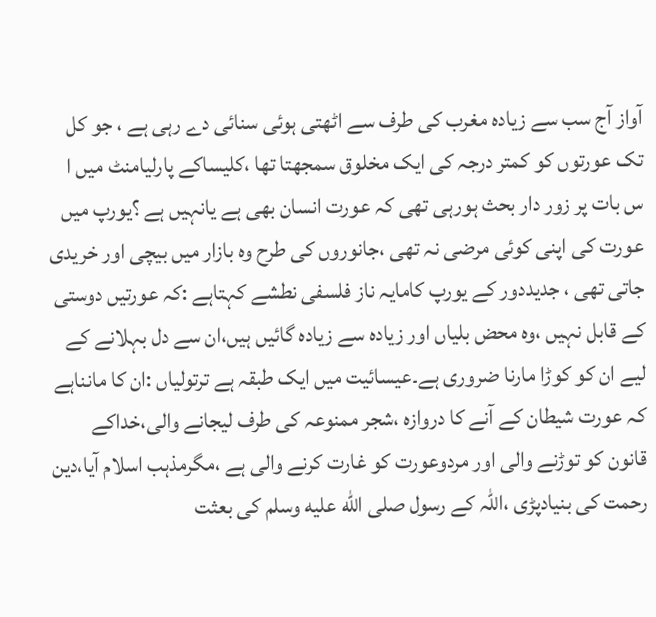آواز آج سب سے زیادہ مغرب کی طرف سے اٹھتی ہوئی سنائی دے رہی ہے ، جو کل تک عورتوں کو کمتر درجہ کی ایک مخلوق سمجھتا تھا ،کلیساکے پارلیامنٹ میں ا س بات پر زور دار بحث ہورہی تھی کہ عورت انسان بھی ہے یانہیں ہے ؟یورپ میں عورت کی اپنی کوئی مرضی نہ تھی ،جانوروں کی طرح وہ بازار میں بیچی اور خریدی جاتی تھی ، جدیددور کے یورپ کامایہ ناز فلسفی نطشے کہتاہے :کہ عورتیں دوستی کے قابل نہیں ،وہ محض بلیاں اور زیادہ سے زیادہ گائیں ہیں،ان سے دل بہلانے کے لیے ان کو کوڑا مارنا ضروری ہے۔عیسائیت میں ایک طبقہ ہے ترتولیاں :ان کا مانناہے کہ عورت شیطان کے آنے کا دروازہ ،شجر ممنوعہ کی طرف لیجانے والی،خداکے قانون کو توڑنے والی اور مردوعورت کو غارت کرنے والی ہے ،مگرمذہب اسلام آیا،دین رحمت کی بنیادپڑی ،اللہ کے رسول صلى الله عليه وسلم کی بعثت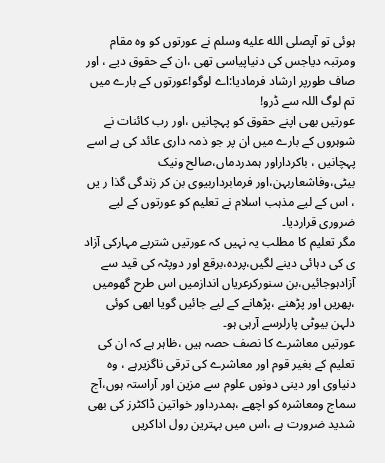ہوئی تو آپصلى الله عليه وسلم نے عورتوں کو وہ مقام ومرتبہ دیاجس کی دنیاپیاسی تھی ،ان کے حقوق دیے ، اور صاف طورپر ارشاد فرمادیا:اے لوگو!عورتوں کے بارے میں تم لوگ اللہ سے ڈرو!
عورتیں بھی اپنے حقوق کو پہچانیں ،اور رب کائنات نے شوہروں کے بارے میں ان پر جو ذمہ داری عائد کی ہے اسے پہچانیں ، باکرداراور ہمدردماں،صالح ونیک بیٹی،وفاشعاربہن،اور فرمابرداربیوی بن کر زندگی گذا ر یں ، اس کے لیے مذہب اسلام نے تعلیم کو عورتوں کے لیے ضروری قراردیا۔
مگر تعلیم کا مطلب یہ نہیں کہ عورتیں شتربے مہارکی آزاد ی کی دہائی دینے لگیں،پردہ،برقع اور دوپٹہ کی قید سے آزادہوجائیں،بن سنورکرعریاں اندازمیں اس طرح گھومیں ،پھریں اور پڑھنے ،پڑھانے کے لیے جائیں گویا ابھی کوئی دلہن بیوٹی پارلرسے آرہی ہو۔
عورتیں معاشرے کا نصف حصہ ہیں ،ظاہر ہے کہ ان کی تعلیم کے بغیر قوم اور معاشرے کی ترقی ناگزیرہے ، وہ دنیاوی اور دینی دونوں علوم سے مزین اور آراستہ ہوں،آج سماج ومعاشرہ کو اچھے ،ہمدرداور خواتین ڈاکٹرز کی بھی شدید ضرورت ہے ،اس میں بہترین رول اداکریں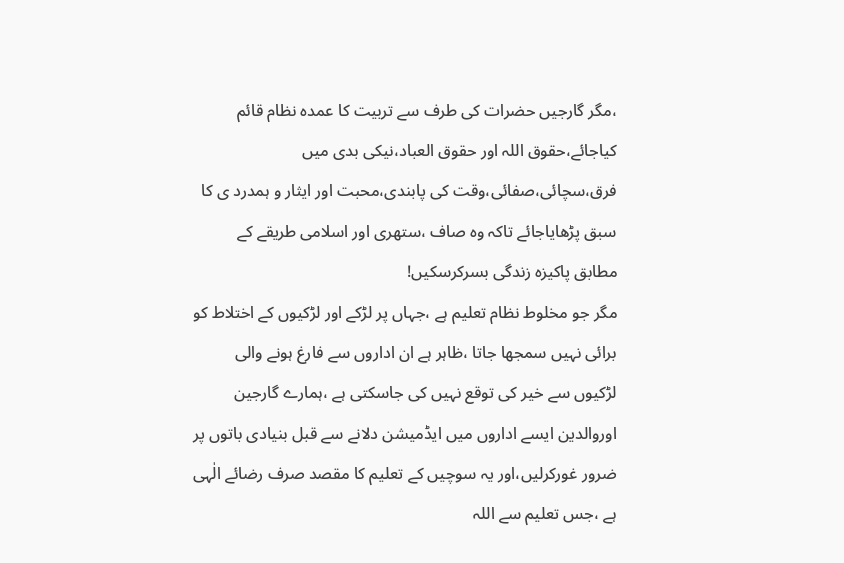،مگر گارجیں حضرات کی طرف سے تربیت کا عمدہ نظام قائم کیاجائے،حقوق اللہ اور حقوق العباد،نیکی بدی میں فرق،سچائی،صفائی،وقت کی پابندی،محبت اور ایثار و ہمدرد ی کا سبق پڑھایاجائے تاکہ وہ صاف ،ستھری اور اسلامی طریقے کے مطابق پاکیزہ زندگی بسرکرسکیں!
مگر جو مخلوط نظام تعلیم ہے ،جہاں پر لڑکے اور لڑکیوں کے اختلاط کو برائی نہیں سمجھا جاتا ،ظاہر ہے ان اداروں سے فارغ ہونے والی لڑکیوں سے خیر کی توقع نہیں کی جاسکتی ہے ،ہمارے گارجین اوروالدین ایسے اداروں میں ایڈمیشن دلانے سے قبل بنیادی باتوں پر ضرور غورکرلیں،اور یہ سوچیں کے تعلیم کا مقصد صرف رضائے الٰہی ہے ،جس تعلیم سے اللہ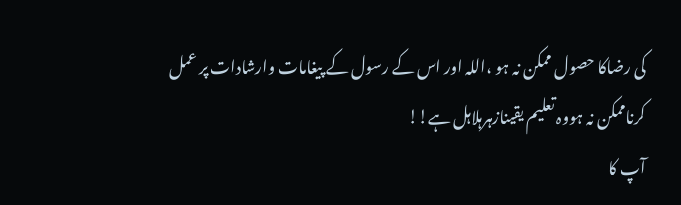کی رضاکا حصول ممکن نہ ہو ،اللہ اور اس کے رسول کے پیغامات وارشادات پر عمل کرناممکن نہ ہووہ تعلیم یقینازہرہلاہل ہے!!
آپ کا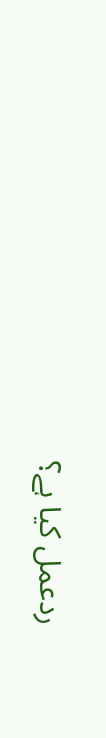ردعمل کیا ہے؟